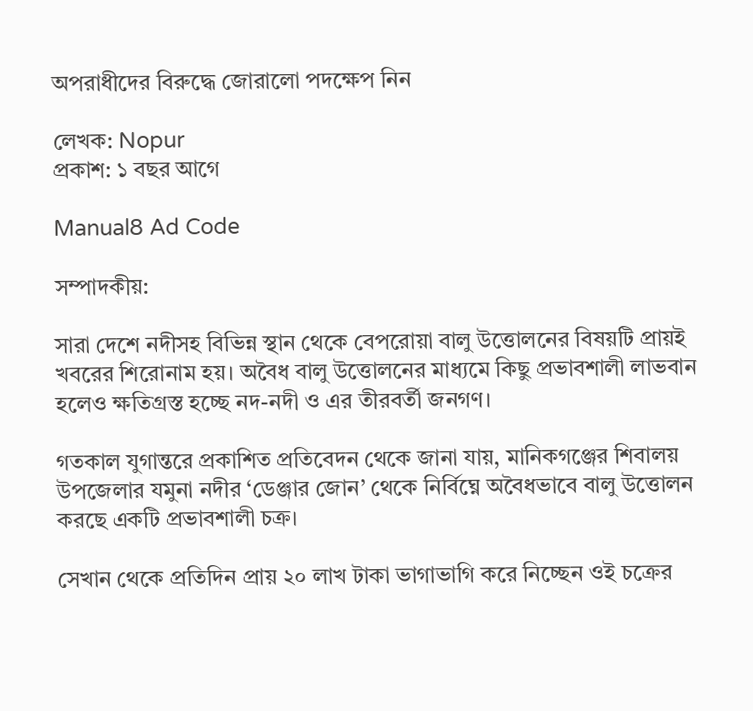অপরাধীদের বিরুদ্ধে জোরালো পদক্ষেপ নিন

লেখক: Nopur
প্রকাশ: ১ বছর আগে

Manual8 Ad Code

সম্পাদকীয়:

সারা দেশে নদীসহ বিভিন্ন স্থান থেকে বেপরোয়া বালু উত্তোলনের বিষয়টি প্রায়ই খবরের শিরোনাম হয়। অবৈধ বালু উত্তোলনের মাধ্যমে কিছু প্রভাবশালী লাভবান হলেও ক্ষতিগ্রস্ত হচ্ছে নদ-নদী ও এর তীরবর্তী জনগণ।

গতকাল যুগান্তরে প্রকাশিত প্রতিবেদন থেকে জানা যায়, মানিকগঞ্জের শিবালয় উপজেলার যমুনা নদীর ‘ডেঞ্জার জোন’ থেকে নির্বিঘ্নে অবৈধভাবে বালু উত্তোলন করছে একটি প্রভাবশালী চক্র।

সেখান থেকে প্রতিদিন প্রায় ২০ লাখ টাকা ভাগাভাগি করে নিচ্ছেন ওই চক্রের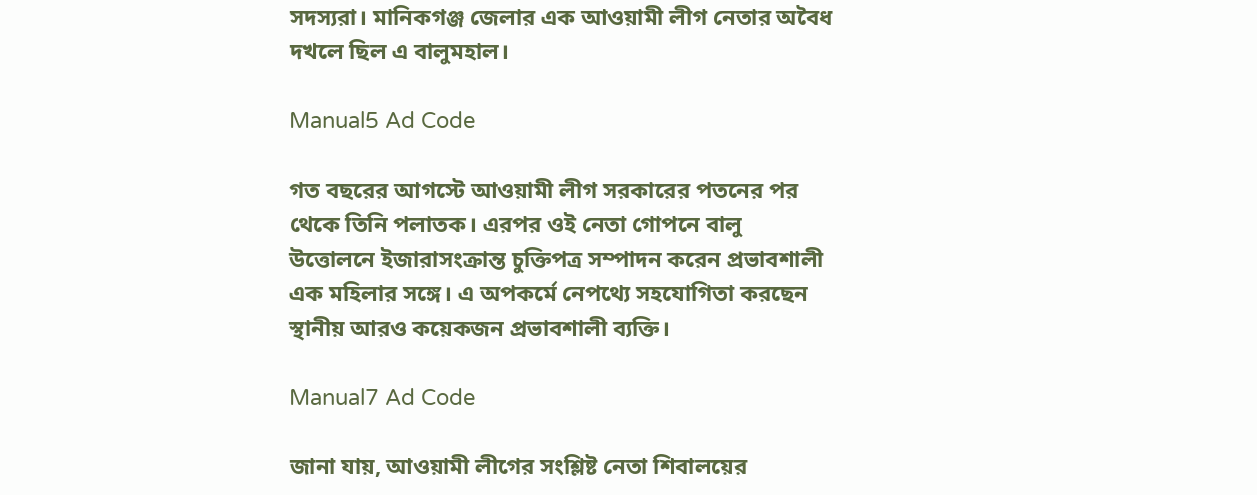সদস্যরা। মানিকগঞ্জ জেলার এক আওয়ামী লীগ নেতার অবৈধ দখলে ছিল এ বালুমহাল।

Manual5 Ad Code

গত বছরের আগস্টে আওয়ামী লীগ সরকারের পতনের পর থেকে তিনি পলাতক। এরপর ওই নেতা গোপনে বালু উত্তোলনে ইজারাসংক্রান্ত চুক্তিপত্র সম্পাদন করেন প্রভাবশালী এক মহিলার সঙ্গে। এ অপকর্মে নেপথ্যে সহযোগিতা করছেন স্থানীয় আরও কয়েকজন প্রভাবশালী ব্যক্তি।

Manual7 Ad Code

জানা যায়, আওয়ামী লীগের সংশ্লিষ্ট নেতা শিবালয়ের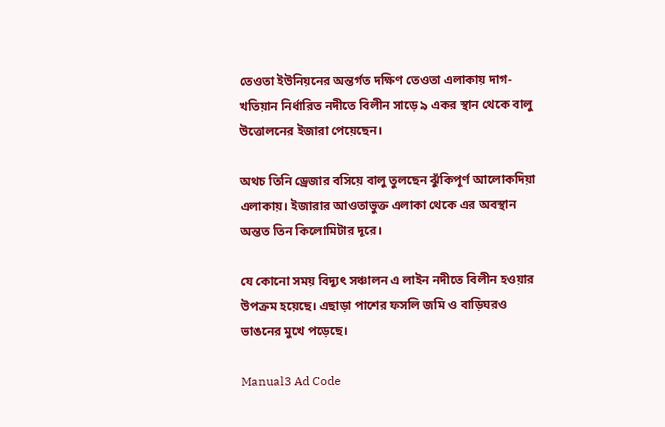তেওতা ইউনিয়নের অন্তর্গত দক্ষিণ তেওতা এলাকায় দাগ-খতিয়ান নির্ধারিত নদীতে বিলীন সাড়ে ৯ একর স্থান থেকে বালু উত্তোলনের ইজারা পেয়েছেন।

অথচ তিনি ড্রেজার বসিয়ে বালু তুলছেন ঝুঁকিপূর্ণ আলোকদিয়া এলাকায়। ইজারার আওতাভুক্ত এলাকা থেকে এর অবস্থান অন্তত তিন কিলোমিটার দূরে।

যে কোনো সময় বিদ্যুৎ সঞ্চালন এ লাইন নদীতে বিলীন হওয়ার উপক্রম হয়েছে। এছাড়া পাশের ফসলি জমি ও বাড়িঘরও ভাঙনের মুখে পড়েছে।

Manual3 Ad Code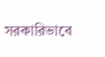সরকারিভাবে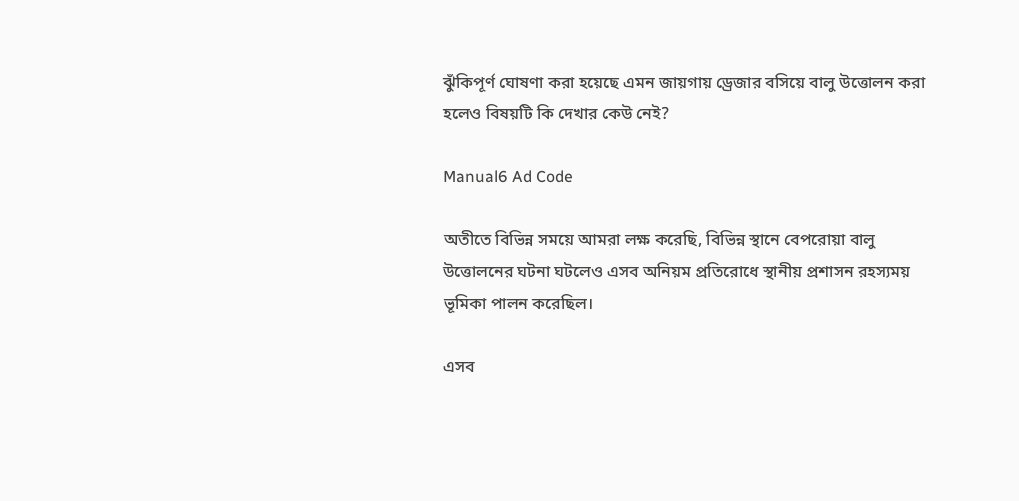ঝুঁকিপূর্ণ ঘোষণা করা হয়েছে এমন জায়গায় ড্রেজার বসিয়ে বালু উত্তোলন করা হলেও বিষয়টি কি দেখার কেউ নেই?

Manual6 Ad Code

অতীতে বিভিন্ন সময়ে আমরা লক্ষ করেছি, বিভিন্ন স্থানে বেপরোয়া বালু উত্তোলনের ঘটনা ঘটলেও এসব অনিয়ম প্রতিরোধে স্থানীয় প্রশাসন রহস্যময় ভূমিকা পালন করেছিল।

এসব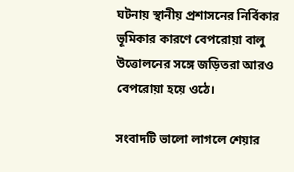ঘটনায় স্থানীয় প্রশাসনের নির্বিকার ভূমিকার কারণে বেপরোয়া বালু উত্তোলনের সঙ্গে জড়িতরা আরও বেপরোয়া হয়ে ওঠে।

সংবাদটি ভালো লাগলে শেয়ার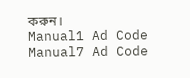করুন।
Manual1 Ad Code
Manual7 Ad Code